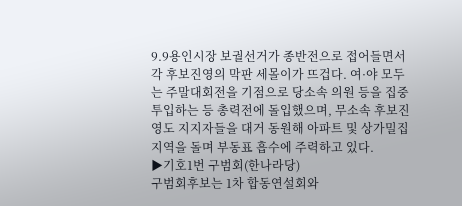9.9용인시장 보궐선거가 종반전으로 접어들면서 각 후보진영의 막판 세몰이가 뜨겁다. 여·야 모두는 주말대회전을 기점으로 당소속 의원 등을 집중 투입하는 등 총력전에 돌입했으며, 무소속 후보진영도 지지자들을 대거 동원해 아파트 및 상가밀집지역을 돌며 부동표 흡수에 주력하고 있다.
▶기호1번 구범회(한나라당)
구범회후보는 1차 합동연설회와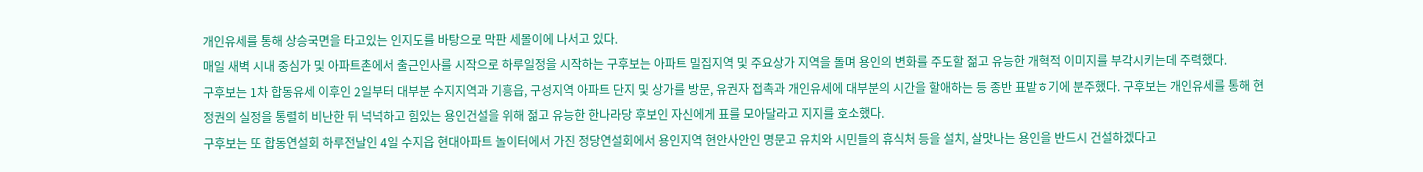개인유세를 통해 상승국면을 타고있는 인지도를 바탕으로 막판 세몰이에 나서고 있다.
매일 새벽 시내 중심가 및 아파트촌에서 출근인사를 시작으로 하루일정을 시작하는 구후보는 아파트 밀집지역 및 주요상가 지역을 돌며 용인의 변화를 주도할 젊고 유능한 개혁적 이미지를 부각시키는데 주력했다.
구후보는 1차 합동유세 이후인 2일부터 대부분 수지지역과 기흥읍, 구성지역 아파트 단지 및 상가를 방문, 유권자 접촉과 개인유세에 대부분의 시간을 할애하는 등 종반 표밭ㅎ기에 분주했다. 구후보는 개인유세를 통해 현정권의 실정을 통렬히 비난한 뒤 넉넉하고 힘있는 용인건설을 위해 젊고 유능한 한나라당 후보인 자신에게 표를 모아달라고 지지를 호소했다.
구후보는 또 합동연설회 하루전날인 4일 수지읍 현대아파트 놀이터에서 가진 정당연설회에서 용인지역 현안사안인 명문고 유치와 시민들의 휴식처 등을 설치, 살맛나는 용인을 반드시 건설하겠다고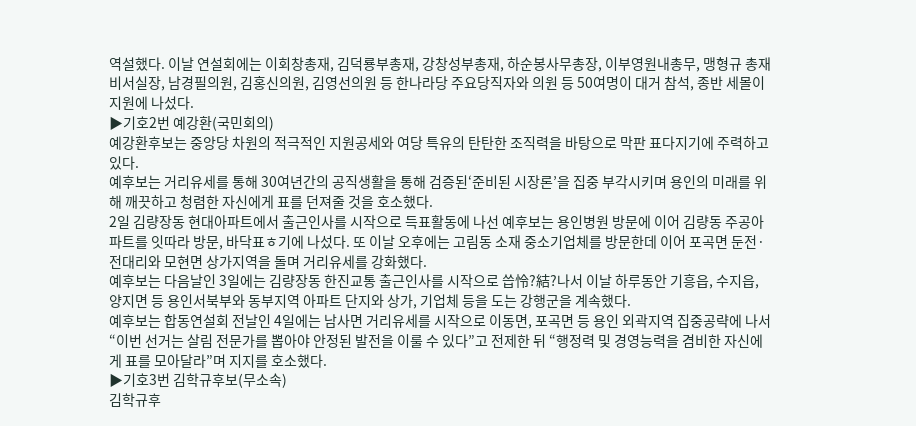역설했다. 이날 연설회에는 이회창총재, 김덕룡부총재, 강창성부총재, 하순봉사무총장, 이부영원내총무, 맹형규 총재비서실장, 남경필의원, 김홍신의원, 김영선의원 등 한나라당 주요당직자와 의원 등 50여명이 대거 참석, 종반 세몰이 지원에 나섰다.
▶기호2번 예강환(국민회의)
예강환후보는 중앙당 차원의 적극적인 지원공세와 여당 특유의 탄탄한 조직력을 바탕으로 막판 표다지기에 주력하고 있다.
예후보는 거리유세를 통해 30여년간의 공직생활을 통해 검증된‘준비된 시장론’을 집중 부각시키며 용인의 미래를 위해 깨끗하고 청렴한 자신에게 표를 던져줄 것을 호소했다.
2일 김량장동 현대아파트에서 출근인사를 시작으로 득표활동에 나선 예후보는 용인병원 방문에 이어 김량동 주공아파트를 잇따라 방문, 바닥표ㅎ기에 나섰다. 또 이날 오후에는 고림동 소재 중소기업체를 방문한데 이어 포곡면 둔전·전대리와 모현면 상가지역을 돌며 거리유세를 강화했다.
예후보는 다음날인 3일에는 김량장동 한진교통 출근인사를 시작으로 씁怜?結?나서 이날 하루동안 기흥읍, 수지읍, 양지면 등 용인서북부와 동부지역 아파트 단지와 상가, 기업체 등을 도는 강행군을 계속했다.
예후보는 합동연설회 전날인 4일에는 남사면 거리유세를 시작으로 이동면, 포곡면 등 용인 외곽지역 집중공략에 나서 “이번 선거는 살림 전문가를 뽑아야 안정된 발전을 이룰 수 있다”고 전제한 뒤 “행정력 및 경영능력을 겸비한 자신에게 표를 모아달라”며 지지를 호소했다.
▶기호3번 김학규후보(무소속)
김학규후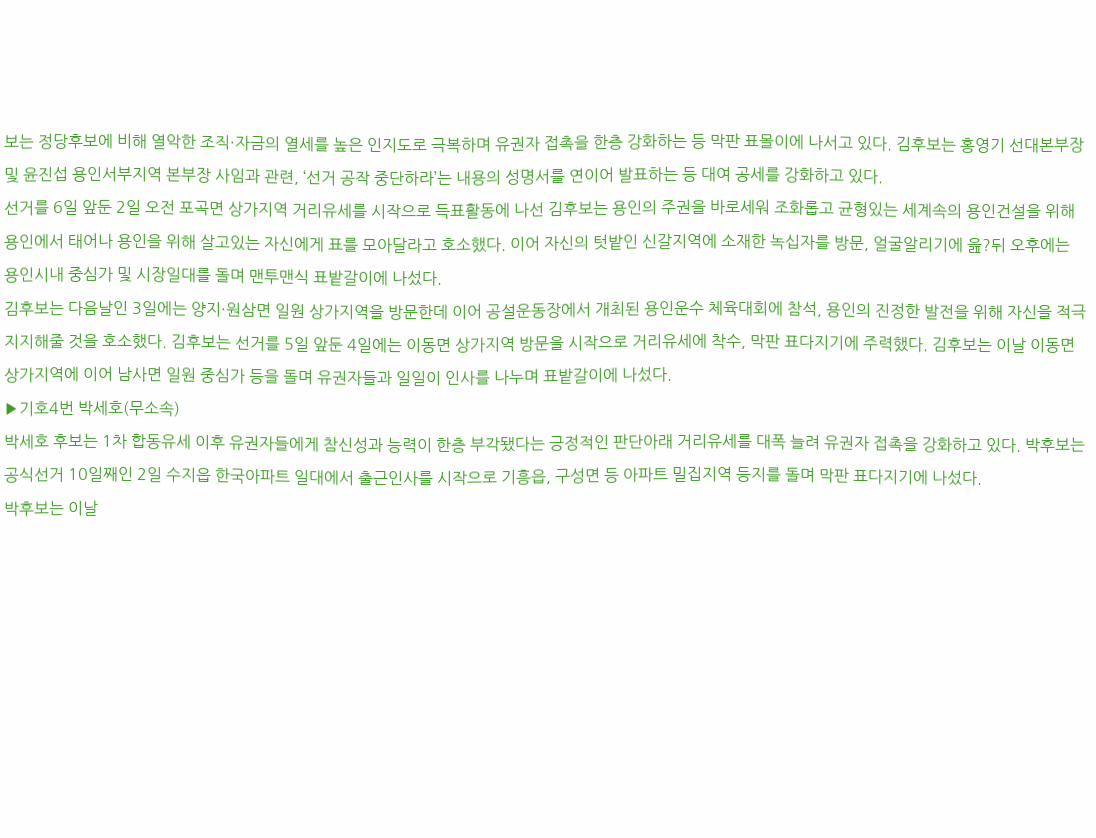보는 정당후보에 비해 열악한 조직·자금의 열세를 높은 인지도로 극복하며 유권자 접촉을 한층 강화하는 등 막판 표몰이에 나서고 있다. 김후보는 홍영기 선대본부장 및 윤진섭 용인서부지역 본부장 사임과 관련, ‘선거 공작 중단하라’는 내용의 성명서를 연이어 발표하는 등 대여 공세를 강화하고 있다.
선거를 6일 앞둔 2일 오전 포곡면 상가지역 거리유세를 시작으로 득표활동에 나선 김후보는 용인의 주권을 바로세워 조화롭고 균형있는 세계속의 용인건설을 위해 용인에서 태어나 용인을 위해 살고있는 자신에게 표를 모아달라고 호소했다. 이어 자신의 텃밭인 신갈지역에 소재한 녹십자를 방문, 얼굴알리기에 읊?뒤 오후에는 용인시내 중심가 및 시장일대를 돌며 맨투맨식 표밭갈이에 나섰다.
김후보는 다음날인 3일에는 양지·원삼면 일원 상가지역을 방문한데 이어 공설운동장에서 개최된 용인운수 체육대회에 참석, 용인의 진정한 발전을 위해 자신을 적극 지지해줄 것을 호소했다. 김후보는 선거를 5일 앞둔 4일에는 이동면 상가지역 방문을 시작으로 거리유세에 착수, 막판 표다지기에 주력했다. 김후보는 이날 이동면 상가지역에 이어 남사면 일원 중심가 등을 돌며 유권자들과 일일이 인사를 나누며 표밭갈이에 나섰다.
▶기호4번 박세호(무소속)
박세호 후보는 1차 합동유세 이후 유권자들에게 참신성과 능력이 한층 부각됐다는 긍정적인 판단아래 거리유세를 대폭 늘려 유권자 접촉을 강화하고 있다. 박후보는 공식선거 10일째인 2일 수지읍 한국아파트 일대에서 출근인사를 시작으로 기흥읍, 구성면 등 아파트 밀집지역 등지를 돌며 막판 표다지기에 나섰다.
박후보는 이날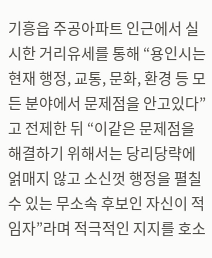기흥읍 주공아파트 인근에서 실시한 거리유세를 통해 “용인시는 현재 행정, 교통, 문화, 환경 등 모든 분야에서 문제점을 안고있다”고 전제한 뒤 “이같은 문제점을 해결하기 위해서는 당리당략에 얽매지 않고 소신껏 행정을 펼칠 수 있는 무소속 후보인 자신이 적임자”라며 적극적인 지지를 호소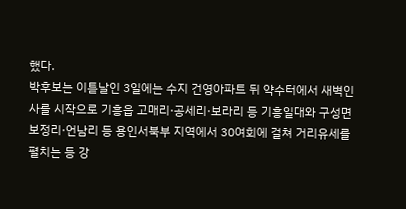했다.
박후보는 이튿날인 3일에는 수지 건영아파트 뒤 약수터에서 새벽인사를 시작으로 기흥읍 고매리·공세리·보라리 등 기흥일대와 구성면 보정리·언남리 등 용인서북부 지역에서 30여회에 걸쳐 거리유세를 펼치는 등 강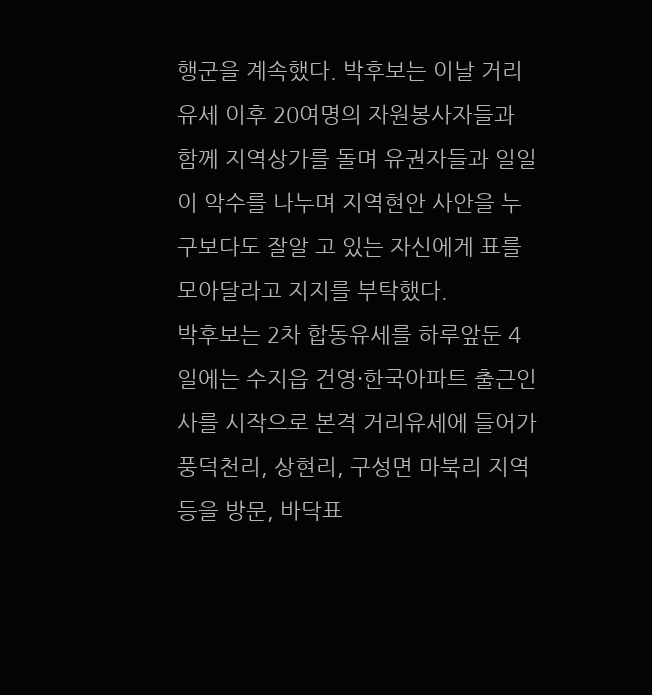행군을 계속했다. 박후보는 이날 거리유세 이후 20여명의 자원봉사자들과 함께 지역상가를 돌며 유권자들과 일일이 악수를 나누며 지역현안 사안을 누구보다도 잘알 고 있는 자신에게 표를 모아달라고 지지를 부탁했다.
박후보는 2차 합동유세를 하루앞둔 4일에는 수지읍 건영·한국아파트 출근인사를 시작으로 본격 거리유세에 들어가 풍덕천리, 상현리, 구성면 마북리 지역 등을 방문, 바닥표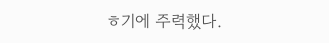ㅎ기에 주력했다.